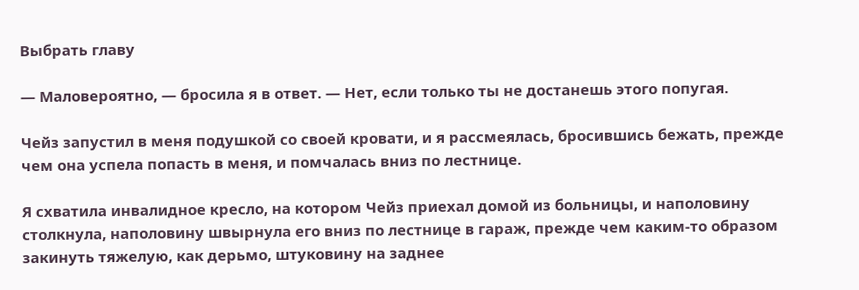Выбрать главу

— Маловероятно, — бросила я в ответ. — Нет, если только ты не достанешь этого попугая.

Чейз запустил в меня подушкой со своей кровати, и я рассмеялась, бросившись бежать, прежде чем она успела попасть в меня, и помчалась вниз по лестнице.

Я схватила инвалидное кресло, на котором Чейз приехал домой из больницы, и наполовину столкнула, наполовину швырнула его вниз по лестнице в гараж, прежде чем каким-то образом закинуть тяжелую, как дерьмо, штуковину на заднее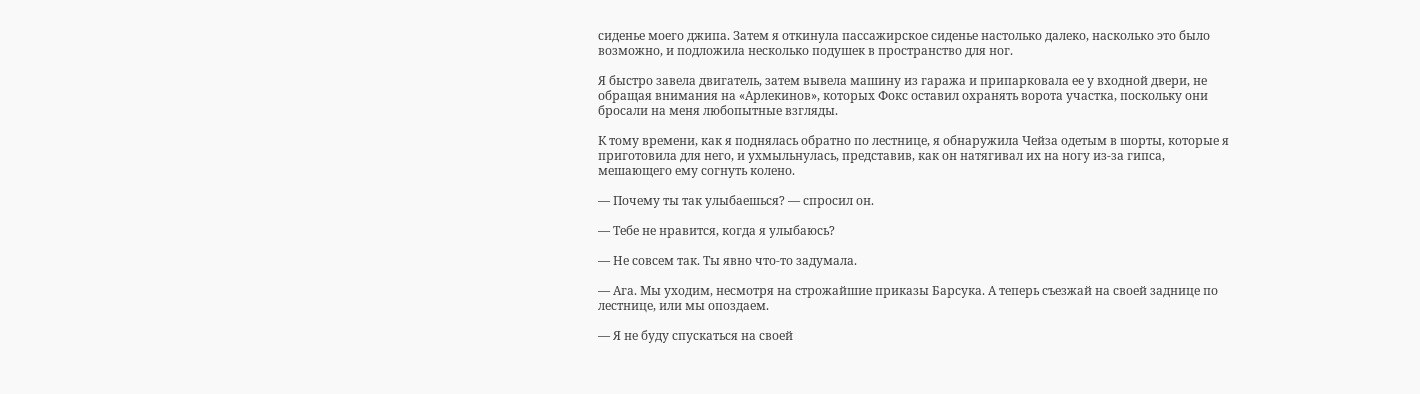сиденье моего джипа. Затем я откинула пассажирское сиденье настолько далеко, насколько это было возможно, и подложила несколько подушек в пространство для ног.

Я быстро завела двигатель, затем вывела машину из гаража и припарковала ее у входной двери, не обращая внимания на «Арлекинов», которых Фокс оставил охранять ворота участка, поскольку они бросали на меня любопытные взгляды.

К тому времени, как я поднялась обратно по лестнице, я обнаружила Чейза одетым в шорты, которые я приготовила для него, и ухмыльнулась, представив, как он натягивал их на ногу из-за гипса, мешающего ему согнуть колено.

— Почему ты так улыбаешься? — спросил он.

— Тебе не нравится, когда я улыбаюсь?

— Не совсем так. Ты явно что-то задумала.

— Ага. Мы уходим, несмотря на строжайшие приказы Барсука. А теперь съезжай на своей заднице по лестнице, или мы опоздаем.

— Я не буду спускаться на своей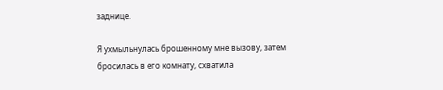заднице.

Я ухмыльнулась брошенному мне вызову, затем бросилась в его комнату, схватила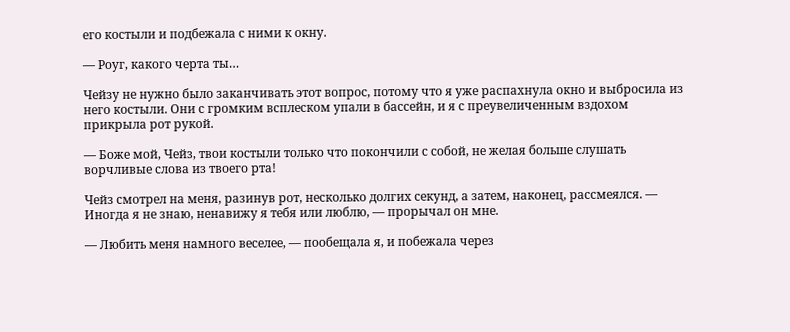его костыли и подбежала с ними к окну.

— Роуг, какого черта ты…

Чейзу не нужно было заканчивать этот вопрос, потому что я уже распахнула окно и выбросила из него костыли. Они с громким всплеском упали в бассейн, и я с преувеличенным вздохом прикрыла рот рукой.

— Боже мой, Чейз, твои костыли только что покончили с собой, не желая больше слушать ворчливые слова из твоего рта!

Чейз смотрел на меня, разинув рот, несколько долгих секунд, а затем, наконец, рассмеялся. — Иногда я не знаю, ненавижу я тебя или люблю, — прорычал он мне.

— Любить меня намного веселее, — пообещала я, и побежала через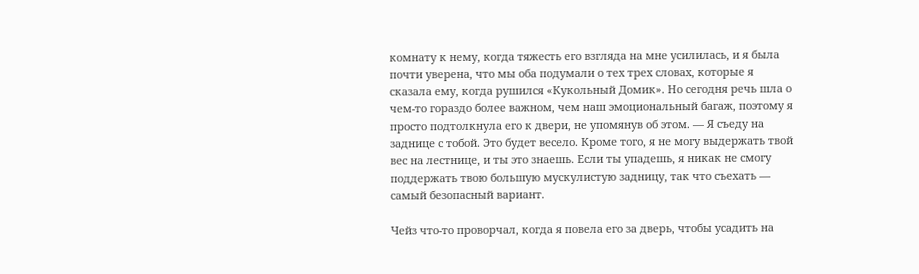комнату к нему, когда тяжесть его взгляда на мне усилилась, и я была почти уверена, что мы оба подумали о тех трех словах, которые я сказала ему, когда рушился «Кукольный Домик». Но сегодня речь шла о чем-то гораздо более важном, чем наш эмоциональный багаж, поэтому я просто подтолкнула его к двери, не упомянув об этом. — Я съеду на заднице с тобой. Это будет весело. Кроме того, я не могу выдержать твой вес на лестнице, и ты это знаешь. Если ты упадешь, я никак не смогу поддержать твою большую мускулистую задницу, так что съехать — самый безопасный вариант.

Чейз что-то проворчал, когда я повела его за дверь, чтобы усадить на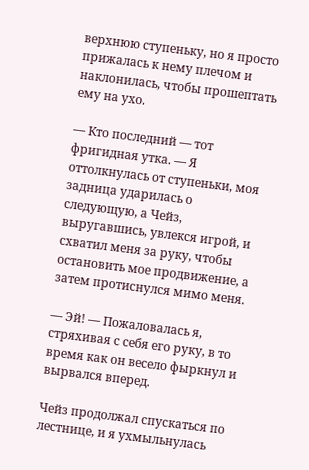верхнюю ступеньку, но я просто прижалась к нему плечом и наклонилась, чтобы прошептать ему на ухо.

— Кто последний — тот фригидная утка. — Я оттолкнулась от ступеньки, моя задница ударилась о следующую, а Чейз, выругавшись, увлекся игрой, и схватил меня за руку, чтобы остановить мое продвижение, а затем протиснулся мимо меня.

— Эй! — Пожаловалась я, стряхивая с себя его руку, в то время как он весело фыркнул и вырвался вперед.

Чейз продолжал спускаться по лестнице, и я ухмыльнулась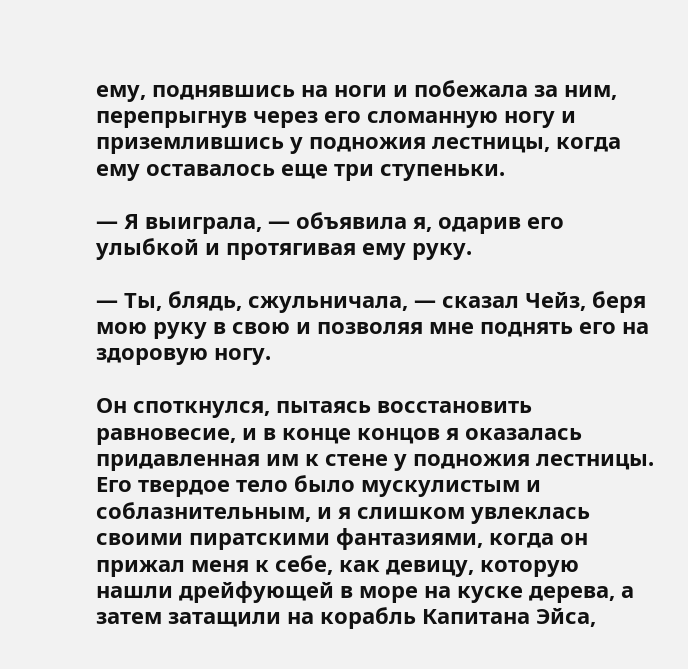ему, поднявшись на ноги и побежала за ним, перепрыгнув через его сломанную ногу и приземлившись у подножия лестницы, когда ему оставалось еще три ступеньки.

— Я выиграла, — объявила я, одарив его улыбкой и протягивая ему руку.

— Ты, блядь, сжульничала, — сказал Чейз, беря мою руку в свою и позволяя мне поднять его на здоровую ногу.

Он споткнулся, пытаясь восстановить равновесие, и в конце концов я оказалась придавленная им к стене у подножия лестницы. Его твердое тело было мускулистым и соблазнительным, и я слишком увлеклась своими пиратскими фантазиями, когда он прижал меня к себе, как девицу, которую нашли дрейфующей в море на куске дерева, а затем затащили на корабль Капитана Эйса,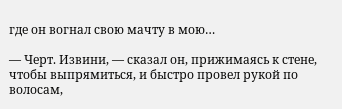где он вогнал свою мачту в мою…

— Черт. Извини, — сказал он, прижимаясь к стене, чтобы выпрямиться, и быстро провел рукой по волосам,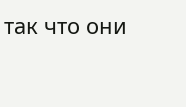так что они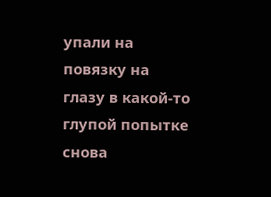упали на повязку на глазу в какой-то глупой попытке снова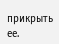прикрыть ее.